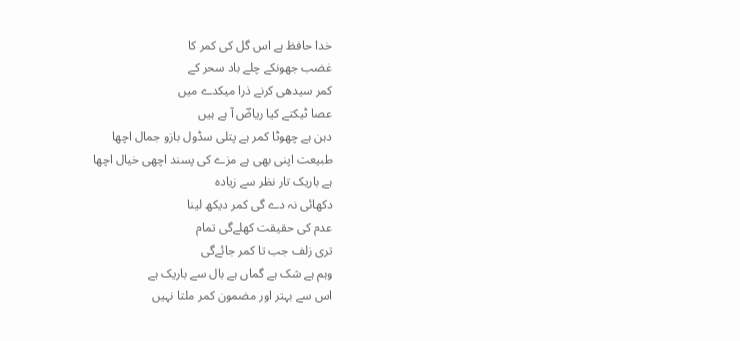خدا حافظ ہے اس گل کی کمر کا
غضب جھونکے چلے باد سحر کے
کمر سیدھی کرنے ذرا میکدے میں
عصا ٹیکتے کیا ریاضؔ آ ہے ہیں
دہن ہے چھوٹا کمر ہے پتلی سڈول بازو جمال اچھا
طبیعت اپنی بھی ہے مزے کی پسند اچھی خیال اچھا
ہے باریک تار نظر سے زیادہ
دکھائی نہ دے گی کمر دیکھ لینا
عدم کی حقیقت کھلےگی تمام
تری زلف جب تا کمر جائےگی
وہم ہے شک ہے گماں ہے بال سے باریک ہے
اس سے بہتر اور مضمون کمر ملتا نہیں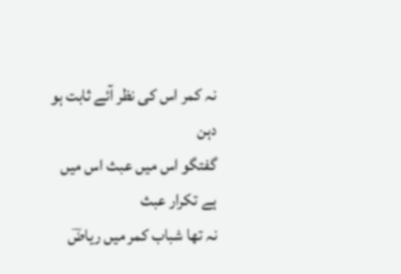نہ کمر اس کی نظر آئے ثابت ہو دہن
گفتگو اس میں عبث اس میں ہے تکرار عبث
نہ تھا شباب کمر میں ریاضؔ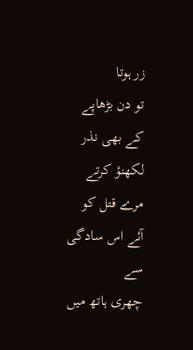زر ہوتا
تو دن بڑھاپے کے بھی نذر لکھنؤ کرتے
مرے قتل کو آئے اس سادگی سے
چھری ہاتھ میں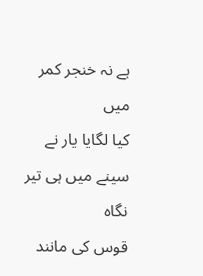ہے نہ خنجر کمر میں
کیا لگایا یار نے سینے میں ہی تیر نگاہ
قوس کی مانند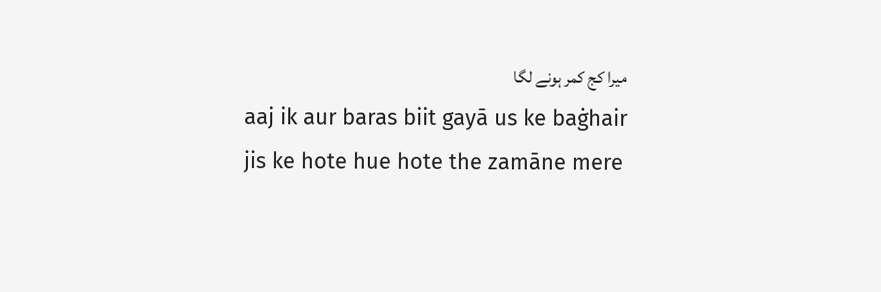میرا کج کمر ہونے لگا
aaj ik aur baras biit gayā us ke baġhair
jis ke hote hue hote the zamāne mere